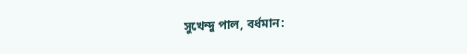সুখেন্দু পাল, বর্ধমান: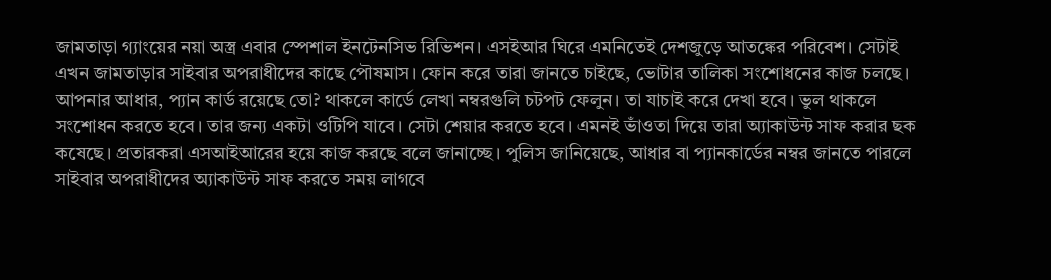জামতাড়া গ্যাংয়ের নয়া অস্ত্র এবার স্পেশাল ইনটেনসিভ রিভিশন। এসইআর ঘিরে এমনিতেই দেশজুড়ে আতঙ্কের পরিবেশ। সেটাই এখন জামতাড়ার সাইবার অপরাধীদের কাছে পৌষমাস। ফোন করে তারা জানতে চাইছে, ভোটার তালিকা সংশোধনের কাজ চলছে। আপনার আধার, প্যান কার্ড রয়েছে তো? থাকলে কার্ডে লেখা নম্বরগুলি চটপট ফেলুন। তা যাচাই করে দেখা হবে। ভুল থাকলে সংশোধন করতে হবে। তার জন্য একটা ওটিপি যাবে। সেটা শেয়ার করতে হবে। এমনই ভাঁওতা দিয়ে তারা অ্যাকাউন্ট সাফ করার ছক কষেছে। প্রতারকরা এসআইআরের হয়ে কাজ করছে বলে জানাচ্ছে। পুলিস জানিয়েছে, আধার বা প্যানকার্ডের নম্বর জানতে পারলে সাইবার অপরাধীদের অ্যাকাউন্ট সাফ করতে সময় লাগবে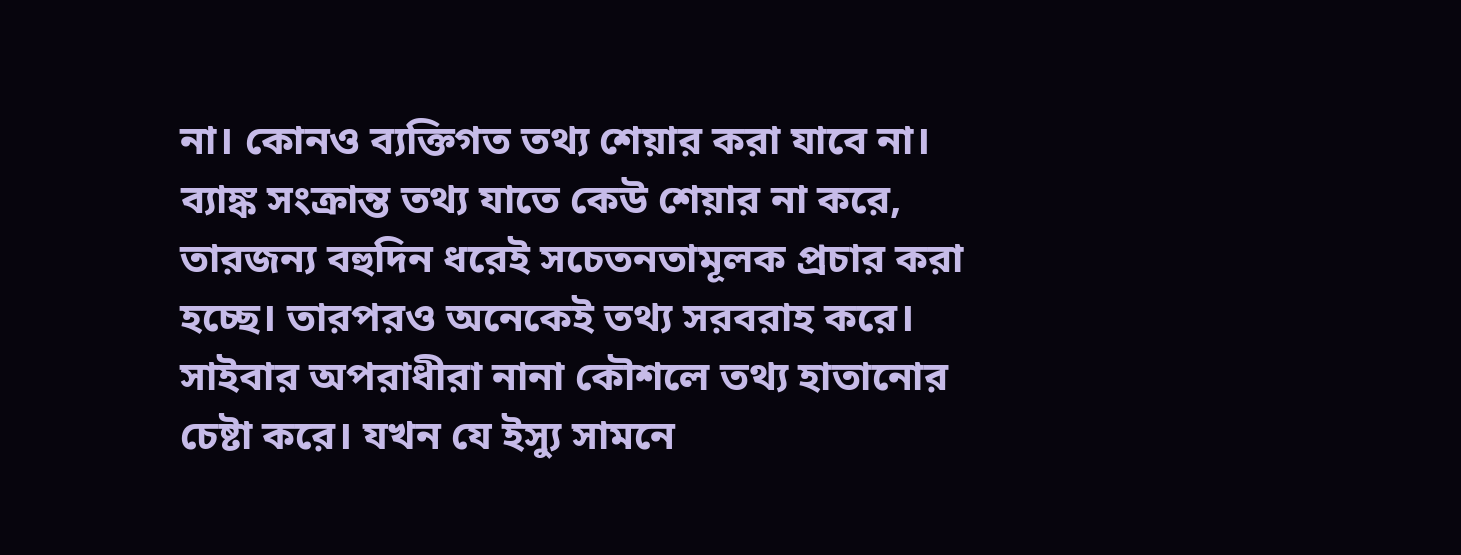না। কোনও ব্যক্তিগত তথ্য শেয়ার করা যাবে না। ব্যাঙ্ক সংক্রান্ত তথ্য যাতে কেউ শেয়ার না করে, তারজন্য বহুদিন ধরেই সচেতনতামূলক প্রচার করা হচ্ছে। তারপরও অনেকেই তথ্য সরবরাহ করে। সাইবার অপরাধীরা নানা কৌশলে তথ্য হাতানোর চেষ্টা করে। যখন যে ইস্যু সামনে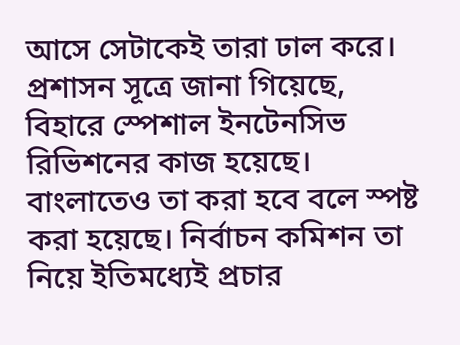আসে সেটাকেই তারা ঢাল করে।
প্রশাসন সূত্রে জানা গিয়েছে, বিহারে স্পেশাল ইনটেনসিভ রিভিশনের কাজ হয়েছে। বাংলাতেও তা করা হবে বলে স্পষ্ট করা হয়েছে। নির্বাচন কমিশন তা নিয়ে ইতিমধ্যেই প্রচার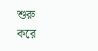শুরু করে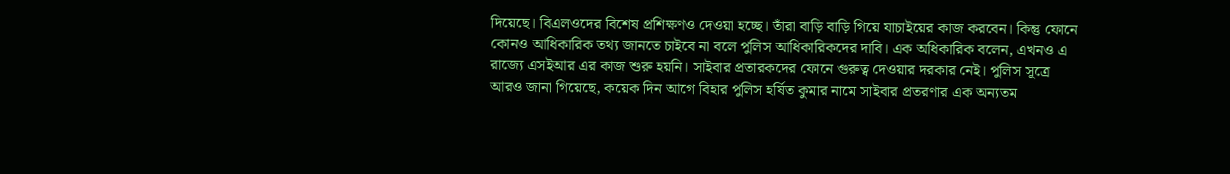দিয়েছে। বিএলওদের বিশেষ প্রশিক্ষণও দেওয়া হচ্ছে। তাঁরা বাড়ি বাড়ি গিয়ে যাচাইয়ের কাজ করবেন। কিন্তু ফোনে কোনও আধিকারিক তথ্য জানতে চাইবে না বলে পুলিস আধিকারিকদের দাবি। এক অধিকারিক বলেন, এখনও এ রাজ্যে এসইআর এর কাজ শুরু হয়নি। সাইবার প্রতারকদের ফোনে গুরুত্ব দেওয়ার দরকার নেই। পুলিস সূত্রে আরও জানা গিয়েছে, কয়েক দিন আগে বিহার পুলিস হর্ষিত কুমার নামে সাইবার প্রতরণার এক অন্যতম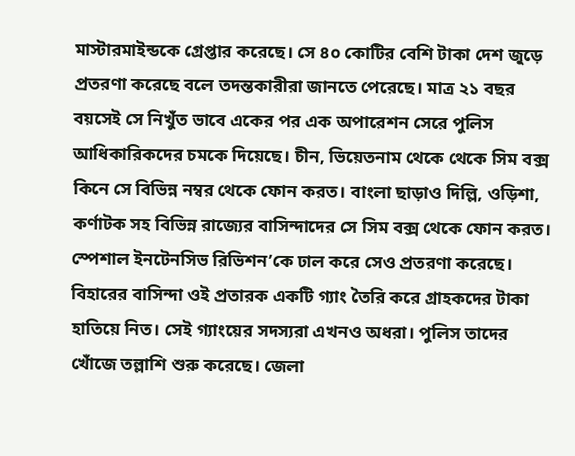মাস্টারমাইন্ডকে গ্রেপ্তার করেছে। সে ৪০ কোটির বেশি টাকা দেশ জুড়ে প্রতরণা করেছে বলে তদন্তকারীরা জানতে পেরেছে। মাত্র ২১ বছর বয়সেই সে নিখুঁত ভাবে একের পর এক অপারেশন সেরে পুলিস আধিকারিকদের চমকে দিয়েছে। চীন, ভিয়েতনাম থেকে থেকে সিম বক্স কিনে সে বিভিন্ন নম্বর থেকে ফোন করত। বাংলা ছাড়াও দিল্লি, ওড়িশা, কর্ণাটক সহ বিভিন্ন রাজ্যের বাসিন্দাদের সে সিম বক্স থেকে ফোন করত। স্পেশাল ইনটেনসিভ রিভিশন’কে ঢাল করে সেও প্রতরণা করেছে। বিহারের বাসিন্দা ওই প্রতারক একটি গ্যাং তৈরি করে গ্রাহকদের টাকা হাতিয়ে নিত। সেই গ্যাংয়ের সদস্যরা এখনও অধরা। পুলিস তাদের খোঁজে তল্লাশি শুরু করেছে। জেলা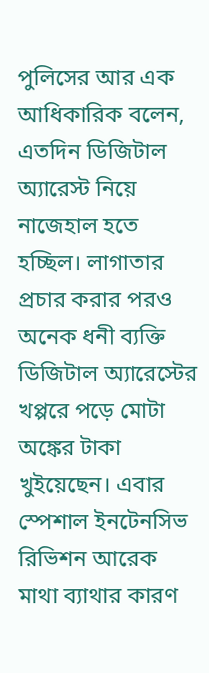পুলিসের আর এক আধিকারিক বলেন, এতদিন ডিজিটাল অ্যারেস্ট নিয়ে নাজেহাল হতে হচ্ছিল। লাগাতার প্রচার করার পরও অনেক ধনী ব্যক্তি ডিজিটাল অ্যারেস্টের খপ্পরে পড়ে মোটা অঙ্কের টাকা খুইয়েছেন। এবার স্পেশাল ইনটেনসিভ রিভিশন আরেক মাথা ব্যাথার কারণ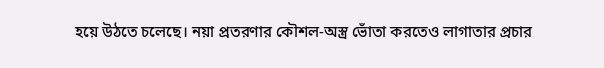হয়ে উঠতে চলেছে। নয়া প্রতরণার কৌশল-অস্ত্র ভোঁতা করতেও লাগাতার প্রচার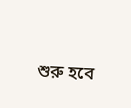শুরু হবে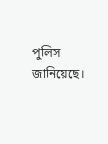পুলিস জানিয়েছে।